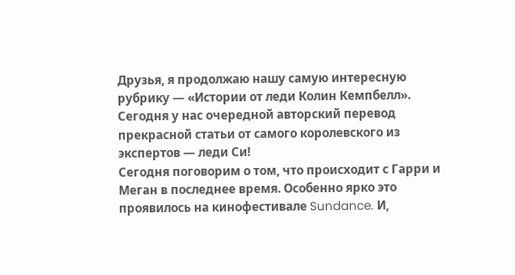Друзья, я продолжаю нашу самую интересную рубрику — «Истории от леди Колин Кемпбелл». Сегодня у нас очередной авторский перевод прекрасной статьи от самого королевского из экспертов — леди Си!
Сегодня поговорим о том, что происходит с Гарри и Меган в последнее время. Особенно ярко это проявилось на кинофестивале Sundance. И,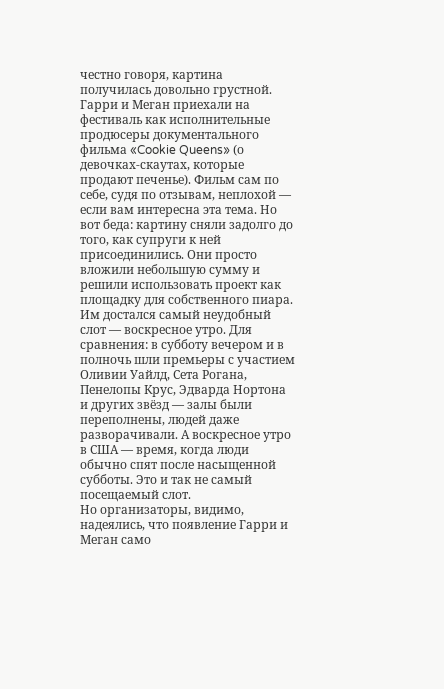честно говоря, картина получилась довольно грустной.
Гарри и Меган приехали на фестиваль как исполнительные продюсеры документального фильма «Cookie Queens» (о девочках-скаутах, которые продают печенье). Фильм сам по себе, судя по отзывам, неплохой — если вам интересна эта тема. Но вот беда: картину сняли задолго до того, как супруги к ней присоединились. Они просто вложили небольшую сумму и решили использовать проект как площадку для собственного пиара.
Им достался самый неудобный слот — воскресное утро. Для сравнения: в субботу вечером и в полночь шли премьеры с участием Оливии Уайлд, Сета Рогана, Пенелопы Крус, Эдварда Нортона и других звёзд — залы были переполнены, людей даже разворачивали. А воскресное утро в США — время, когда люди обычно спят после насыщенной субботы. Это и так не самый посещаемый слот.
Но организаторы, видимо, надеялись, что появление Гарри и Меган само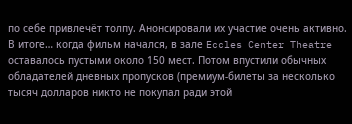по себе привлечёт толпу. Анонсировали их участие очень активно. В итоге… когда фильм начался, в зале Eccles Center Theatre оставалось пустыми около 150 мест. Потом впустили обычных обладателей дневных пропусков (премиум-билеты за несколько тысяч долларов никто не покупал ради этой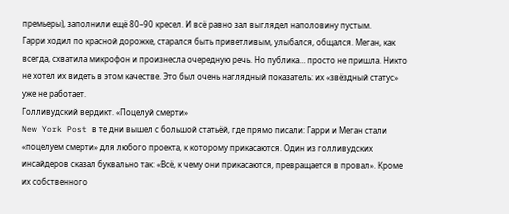премьеры), заполнили ещё 80–90 кресел. И всё равно зал выглядел наполовину пустым.
Гарри ходил по красной дорожке, старался быть приветливым, улыбался, общался. Меган, как всегда, схватила микрофон и произнесла очередную речь. Но публика… просто не пришла. Никто не хотел их видеть в этом качестве. Это был очень наглядный показатель: их «звёздный статус» уже не работает.
Голливудский вердикт. «Поцелуй смерти»
New York Post в те дни вышел с большой статьёй, где прямо писали: Гарри и Меган стали «поцелуем смерти» для любого проекта, к которому прикасаются. Один из голливудских инсайдеров сказал буквально так: «Всё, к чему они прикасаются, превращается в провал». Кроме их собственного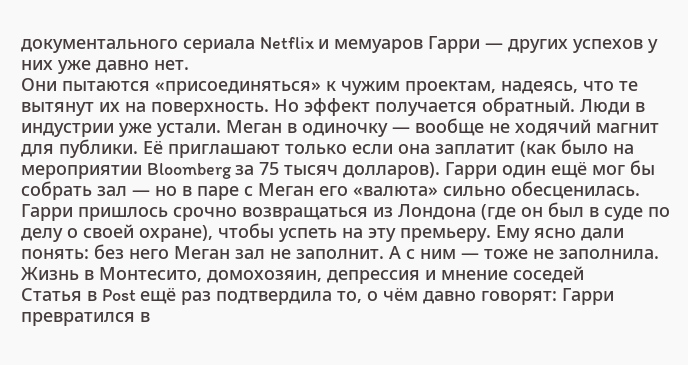документального сериала Netflix и мемуаров Гарри — других успехов у них уже давно нет.
Они пытаются «присоединяться» к чужим проектам, надеясь, что те вытянут их на поверхность. Но эффект получается обратный. Люди в индустрии уже устали. Меган в одиночку — вообще не ходячий магнит для публики. Её приглашают только если она заплатит (как было на мероприятии Bloomberg за 75 тысяч долларов). Гарри один ещё мог бы собрать зал — но в паре с Меган его «валюта» сильно обесценилась.
Гарри пришлось срочно возвращаться из Лондона (где он был в суде по делу о своей охране), чтобы успеть на эту премьеру. Ему ясно дали понять: без него Меган зал не заполнит. А с ним — тоже не заполнила.
Жизнь в Монтесито, домохозяин, депрессия и мнение соседей
Статья в Post ещё раз подтвердила то, о чём давно говорят: Гарри превратился в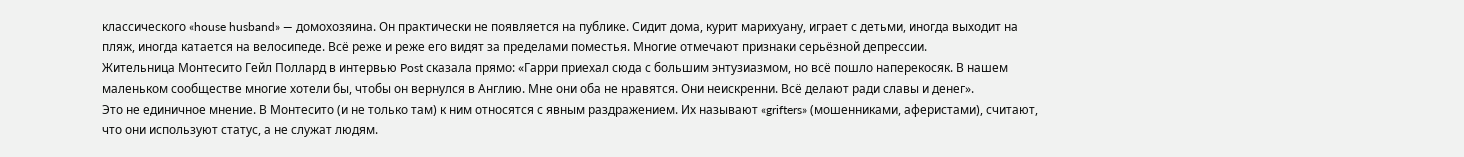классического «house husband» — домохозяина. Он практически не появляется на публике. Сидит дома, курит марихуану, играет с детьми, иногда выходит на пляж, иногда катается на велосипеде. Всё реже и реже его видят за пределами поместья. Многие отмечают признаки серьёзной депрессии.
Жительница Монтесито Гейл Поллард в интервью Post сказала прямо: «Гарри приехал сюда с большим энтузиазмом, но всё пошло наперекосяк. В нашем маленьком сообществе многие хотели бы, чтобы он вернулся в Англию. Мне они оба не нравятся. Они неискренни. Всё делают ради славы и денег».
Это не единичное мнение. В Монтесито (и не только там) к ним относятся с явным раздражением. Их называют «grifters» (мошенниками, аферистами), считают, что они используют статус, а не служат людям.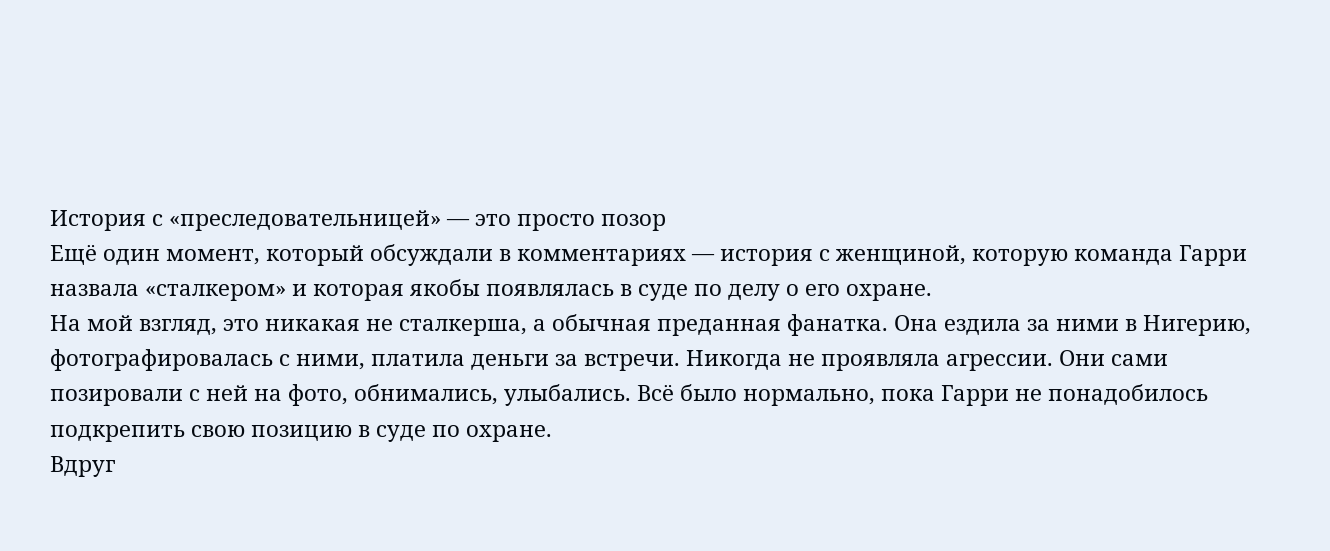История с «преследовательницей» — это просто позор
Ещё один момент, который обсуждали в комментариях — история с женщиной, которую команда Гарри назвала «сталкером» и которая якобы появлялась в суде по делу о его охране.
На мой взгляд, это никакая не сталкерша, а обычная преданная фанатка. Она ездила за ними в Нигерию, фотографировалась с ними, платила деньги за встречи. Никогда не проявляла агрессии. Они сами позировали с ней на фото, обнимались, улыбались. Всё было нормально, пока Гарри не понадобилось подкрепить свою позицию в суде по охране.
Вдруг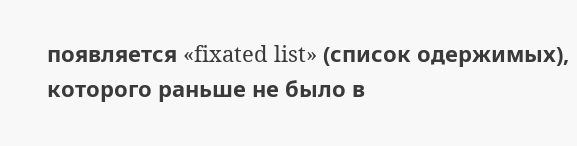появляется «fixated list» (список одержимых), которого раньше не было в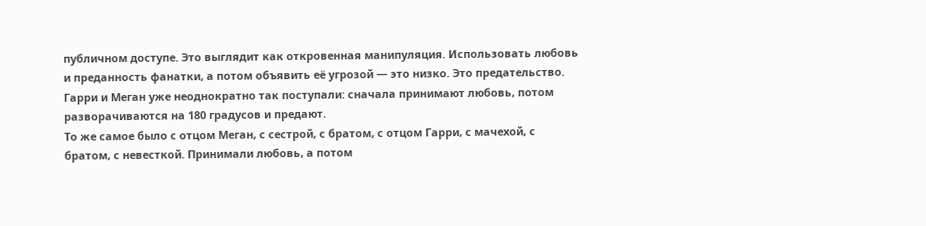публичном доступе. Это выглядит как откровенная манипуляция. Использовать любовь и преданность фанатки, а потом объявить её угрозой — это низко. Это предательство. Гарри и Меган уже неоднократно так поступали: сначала принимают любовь, потом разворачиваются на 180 градусов и предают.
То же самое было с отцом Меган, с сестрой, с братом, с отцом Гарри, с мачехой, с братом, с невесткой. Принимали любовь, а потом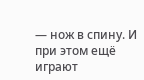— нож в спину. И при этом ещё играют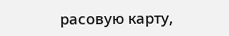расовую карту,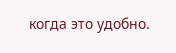когда это удобно.